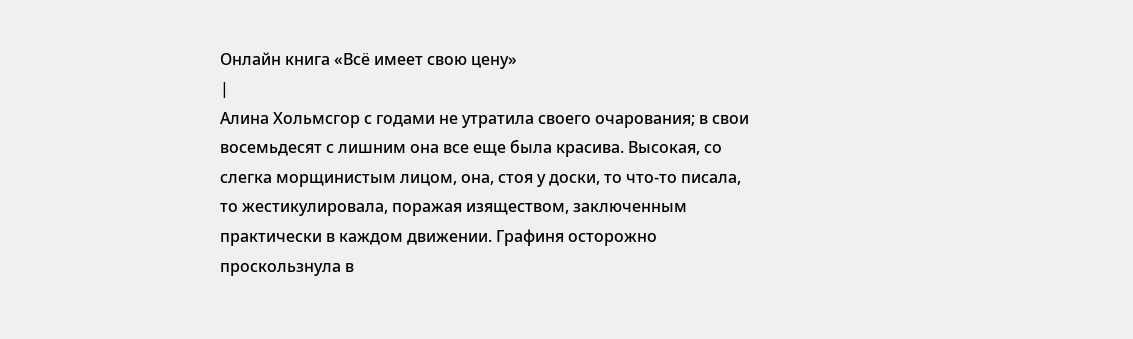Онлайн книга «Всё имеет свою цену»
|
Алина Хольмсгор с годами не утратила своего очарования; в свои восемьдесят с лишним она все еще была красива. Высокая, со слегка морщинистым лицом, она, стоя у доски, то что-то писала, то жестикулировала, поражая изяществом, заключенным практически в каждом движении. Графиня осторожно проскользнула в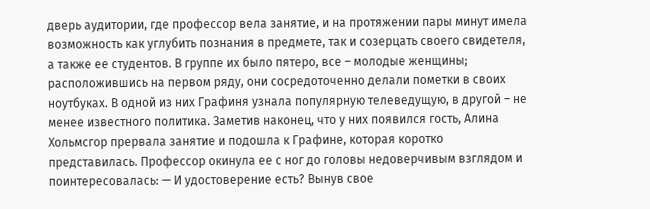дверь аудитории, где профессор вела занятие, и на протяжении пары минут имела возможность как углубить познания в предмете, так и созерцать своего свидетеля, а также ее студентов. В группе их было пятеро, все – молодые женщины; расположившись на первом ряду, они сосредоточенно делали пометки в своих ноутбуках. В одной из них Графиня узнала популярную телеведущую, в другой – не менее известного политика. Заметив наконец, что у них появился гость, Алина Хольмсгор прервала занятие и подошла к Графине, которая коротко представилась. Профессор окинула ее с ног до головы недоверчивым взглядом и поинтересовалась: — И удостоверение есть? Вынув свое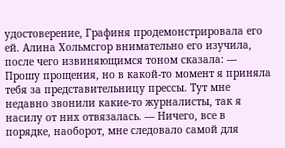удостоверение, Графиня продемонстрировала его ей. Алина Хольмсгор внимательно его изучила, после чего извиняющимся тоном сказала: — Прошу прощения, но в какой-то момент я приняла тебя за представительницу прессы. Тут мне недавно звонили какие-то журналисты, так я насилу от них отвязалась. — Ничего, все в порядке, наоборот, мне следовало самой для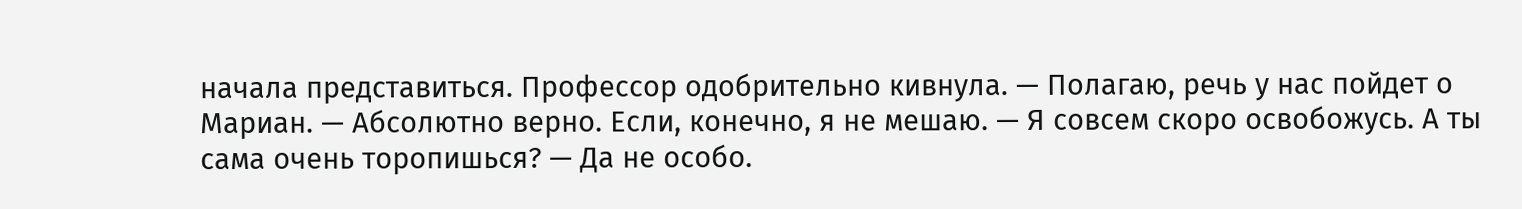начала представиться. Профессор одобрительно кивнула. — Полагаю, речь у нас пойдет о Мариан. — Абсолютно верно. Если, конечно, я не мешаю. — Я совсем скоро освобожусь. А ты сама очень торопишься? — Да не особо.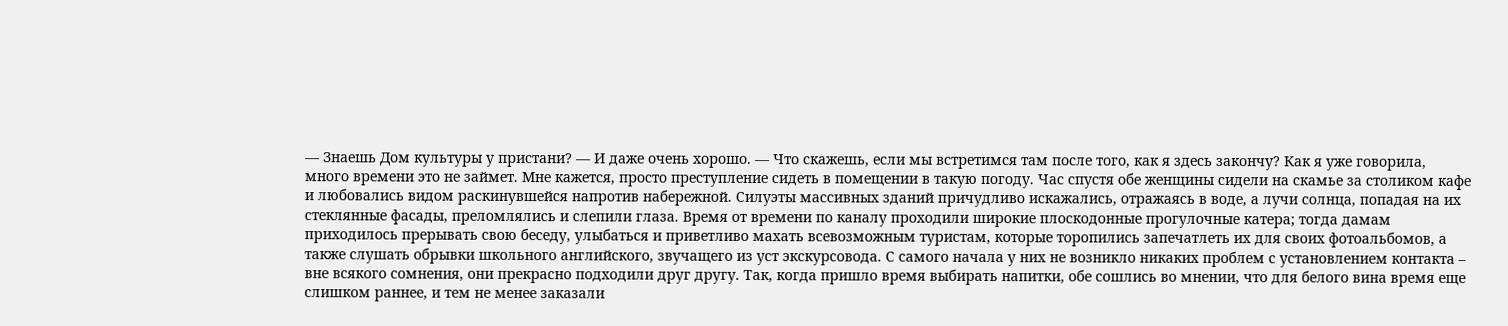— Знаешь Дом культуры у пристани? — И даже очень хорошо. — Что скажешь, если мы встретимся там после того, как я здесь закончу? Как я уже говорила, много времени это не займет. Мне кажется, просто преступление сидеть в помещении в такую погоду. Час спустя обе женщины сидели на скамье за столиком кафе и любовались видом раскинувшейся напротив набережной. Силуэты массивных зданий причудливо искажались, отражаясь в воде, а лучи солнца, попадая на их стеклянные фасады, преломлялись и слепили глаза. Время от времени по каналу проходили широкие плоскодонные прогулочные катера; тогда дамам приходилось прерывать свою беседу, улыбаться и приветливо махать всевозможным туристам, которые торопились запечатлеть их для своих фотоальбомов, а также слушать обрывки школьного английского, звучащего из уст экскурсовода. С самого начала у них не возникло никаких проблем с установлением контакта – вне всякого сомнения, они прекрасно подходили друг другу. Так, когда пришло время выбирать напитки, обе сошлись во мнении, что для белого вина время еще слишком раннее, и тем не менее заказали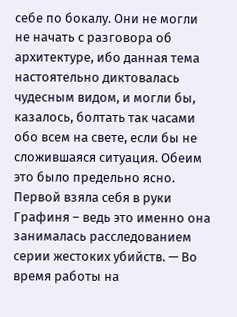себе по бокалу. Они не могли не начать с разговора об архитектуре, ибо данная тема настоятельно диктовалась чудесным видом, и могли бы, казалось, болтать так часами обо всем на свете, если бы не сложившаяся ситуация. Обеим это было предельно ясно. Первой взяла себя в руки Графиня – ведь это именно она занималась расследованием серии жестоких убийств. — Во время работы на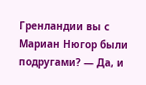Гренландии вы с Мариан Нюгор были подругами? — Да, и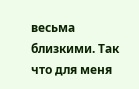весьма близкими. Так что для меня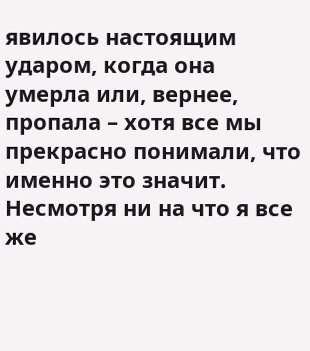явилось настоящим ударом, когда она умерла или, вернее, пропала – хотя все мы прекрасно понимали, что именно это значит. Несмотря ни на что я все же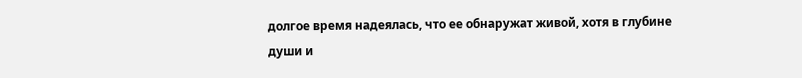долгое время надеялась, что ее обнаружат живой, хотя в глубине души и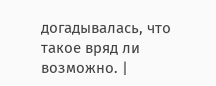догадывалась, что такое вряд ли возможно. |